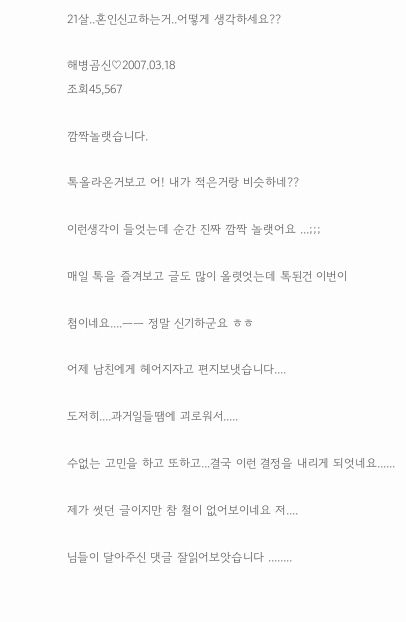21살..혼인신고하는거..어떻게 생각하세요??

해병곰신♡2007.03.18
조회45,567

깜짝놀랫습니다.

톡올라온거보고 어! 내가 적은거랑 비슷하네??

이런생각이 들엇는데 순간 진짜 깜짝 놀랫어요 ...;;;

매일 톡을 즐겨보고 글도 많이 올렷엇는데 톡된건 이번이

첨이네요....ㅡㅡ 정말 신기하군요 ㅎㅎ

어제 남친에게 헤어지자고 편지보냇습니다....

도저히....과거일들땜에 괴로워서.....

수없는 고민을 하고 또하고...결국 이런 결정을 내리게 되엇네요......

제가 썻던 글이지만 참 철이 없어보이네요 저....

님들이 달아주신 댓글 잘읽어보앗습니다 ........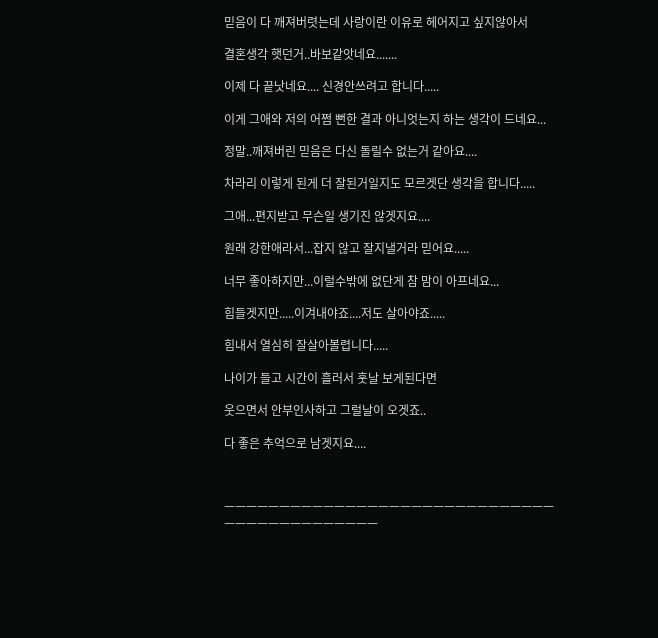믿음이 다 깨져버렷는데 사랑이란 이유로 헤어지고 싶지않아서

결혼생각 햇던거..바보같앗네요.......

이제 다 끝낫네요.... 신경안쓰려고 합니다.....

이게 그애와 저의 어쩜 뻔한 결과 아니엇는지 하는 생각이 드네요...

정말..깨져버린 믿음은 다신 돌릴수 없는거 같아요....

차라리 이렇게 된게 더 잘된거일지도 모르겟단 생각을 합니다.....

그애...편지받고 무슨일 생기진 않겟지요....

원래 강한애라서...잡지 않고 잘지낼거라 믿어요.....

너무 좋아하지만...이럴수밖에 없단게 참 맘이 아프네요...

힘들겟지만.....이겨내야죠....저도 살아야죠.....

힘내서 열심히 잘살아볼렵니다.....

나이가 들고 시간이 흘러서 훗날 보게된다면

웃으면서 안부인사하고 그럴날이 오겟죠..

다 좋은 추억으로 남겟지요....



ㅡㅡㅡㅡㅡㅡㅡㅡㅡㅡㅡㅡㅡㅡㅡㅡㅡㅡㅡㅡㅡㅡㅡㅡㅡㅡㅡㅡㅡㅡㅡㅡㅡㅡㅡㅡㅡㅡㅡㅡㅡㅡㅡㅡ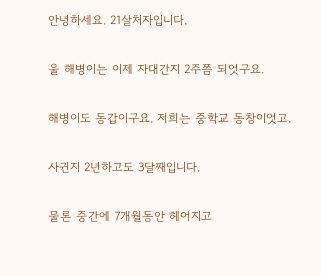안녕하세요. 21살처자입니다.

울 해병이는 이제 자대간지 2주쯤 되엇구요.

해병이도 동갑이구요. 저희는 중학교 동창이엇고.

사귄지 2년하고도 3달째입니다.

물론 중간에 7개월동안 헤어지고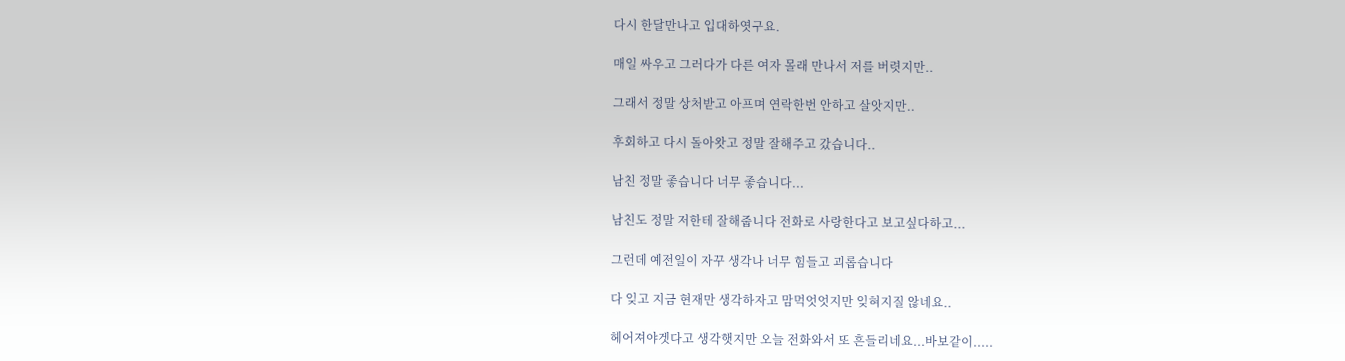다시 한달만나고 입대하엿구요.

매일 싸우고 그러다가 다른 여자 몰래 만나서 저를 버렷지만..

그래서 정말 상처받고 아프며 연락한번 안하고 살앗지만..

후회하고 다시 돌아왓고 정말 잘해주고 갔습니다..

남친 정말 좋습니다 너무 좋습니다...

남친도 정말 저한테 잘해줍니다 전화로 사랑한다고 보고싶다하고...

그런데 예전일이 자꾸 생각나 너무 힘들고 괴롭습니다

다 잊고 지금 현재만 생각하자고 맘먹엇엇지만 잊혀지질 않네요..

헤어져야겟다고 생각햇지만 오늘 전화와서 또 흔들리네요...바보같이.....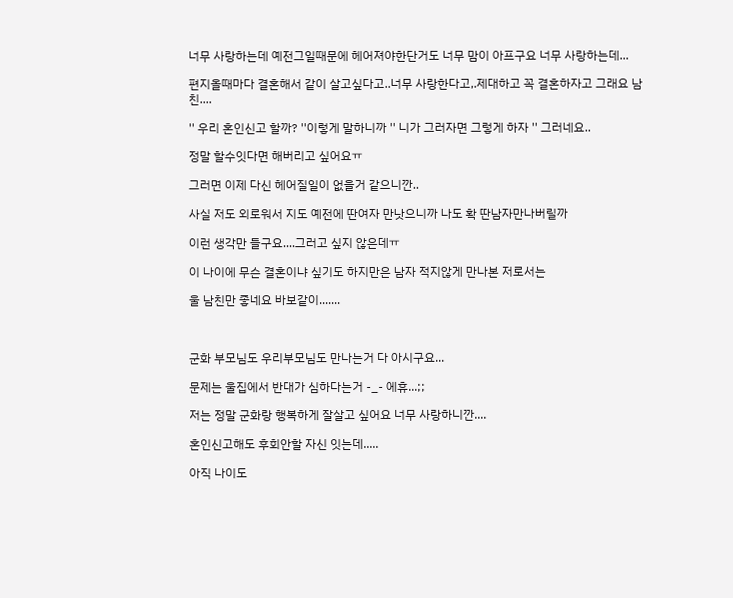너무 사랑하는데 예전그일때문에 헤어져야한단거도 너무 맘이 아프구요 너무 사랑하는데...

편지올때마다 결혼해서 같이 살고싶다고..너무 사랑한다고,.제대하고 꼭 결혼하자고 그래요 남친....

'' 우리 혼인신고 할까? ''이렇게 말하니까 '' 니가 그러자면 그렇게 하자 '' 그러네요..

정말 할수잇다면 해버리고 싶어요ㅠ

그러면 이제 다신 헤어질일이 없을거 같으니깐..

사실 저도 외로워서 지도 예전에 딴여자 만낫으니까 나도 확 딴남자만나버릴까

이런 생각만 들구요....그러고 싶지 않은데ㅠ

이 나이에 무슨 결혼이냐 싶기도 하지만은 남자 적지않게 만나본 저로서는

울 남친만 좋네요 바보같이.......



군화 부모님도 우리부모님도 만나는거 다 아시구요...

문제는 울집에서 반대가 심하다는거 -_- 에휴...;;

저는 정말 군화랑 행복하게 잘살고 싶어요 너무 사랑하니깐....

혼인신고해도 후회안할 자신 잇는데.....

아직 나이도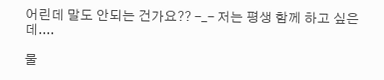어린데 말도 안되는 건가요?? -_- 저는 평생 함께 하고 싶은데....

물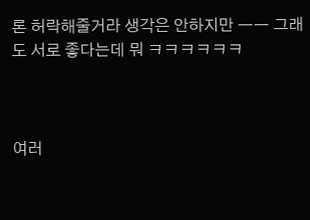론 허락해줄거라 생각은 안하지만 ㅡㅡ 그래도 서로 좋다는데 뭐 ㅋㅋㅋㅋㅋㅋ



여러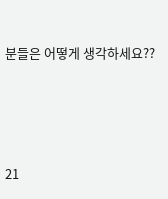분들은 어떻게 생각하세요??





21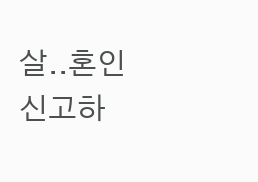살..혼인신고하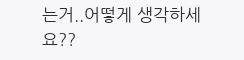는거..어떻게 생각하세요??